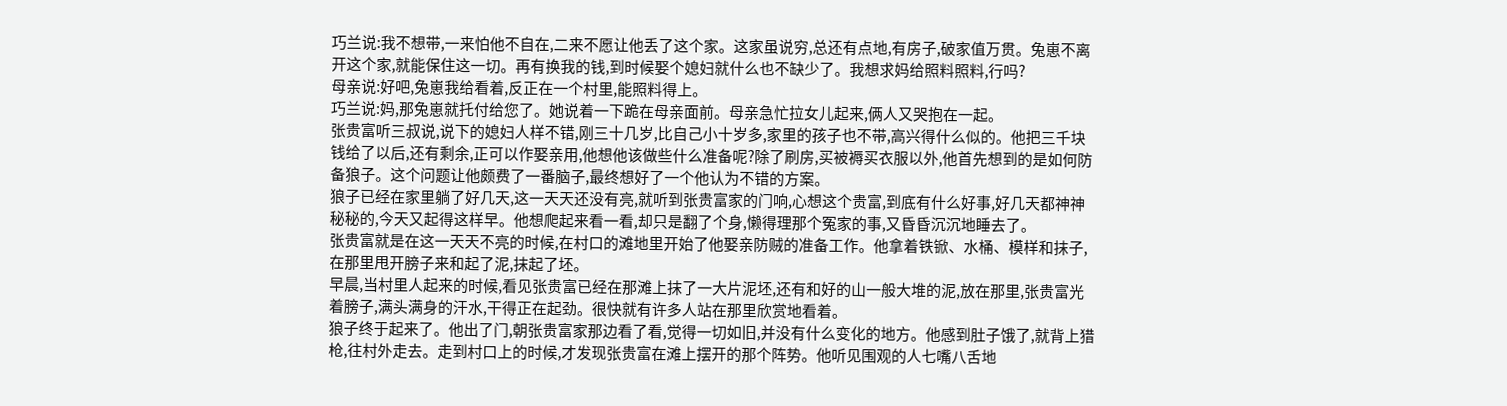巧兰说:我不想带,一来怕他不自在,二来不愿让他丢了这个家。这家虽说穷,总还有点地,有房子,破家值万贯。兔崽不离开这个家,就能保住这一切。再有换我的钱,到时候娶个媳妇就什么也不缺少了。我想求妈给照料照料,行吗?
母亲说:好吧,兔崽我给看着,反正在一个村里,能照料得上。
巧兰说:妈,那兔崽就托付给您了。她说着一下跪在母亲面前。母亲急忙拉女儿起来,俩人又哭抱在一起。
张贵富听三叔说,说下的媳妇人样不错,刚三十几岁,比自己小十岁多,家里的孩子也不带,高兴得什么似的。他把三千块钱给了以后,还有剩余,正可以作娶亲用,他想他该做些什么准备呢?除了刷房,买被褥买衣服以外,他首先想到的是如何防备狼子。这个问题让他颇费了一番脑子,最终想好了一个他认为不错的方案。
狼子已经在家里躺了好几天,这一天天还没有亮,就听到张贵富家的门响,心想这个贵富,到底有什么好事,好几天都神神秘秘的,今天又起得这样早。他想爬起来看一看,却只是翻了个身,懒得理那个冤家的事,又昏昏沉沉地睡去了。
张贵富就是在这一天天不亮的时候,在村口的滩地里开始了他娶亲防贼的准备工作。他拿着铁锨、水桶、模样和抹子,在那里甩开膀子来和起了泥,抹起了坯。
早晨,当村里人起来的时候,看见张贵富已经在那滩上抹了一大片泥坯,还有和好的山一般大堆的泥,放在那里,张贵富光着膀子,满头满身的汗水,干得正在起劲。很快就有许多人站在那里欣赏地看着。
狼子终于起来了。他出了门,朝张贵富家那边看了看,觉得一切如旧,并没有什么变化的地方。他感到肚子饿了,就背上猎枪,往村外走去。走到村口上的时候,才发现张贵富在滩上摆开的那个阵势。他听见围观的人七嘴八舌地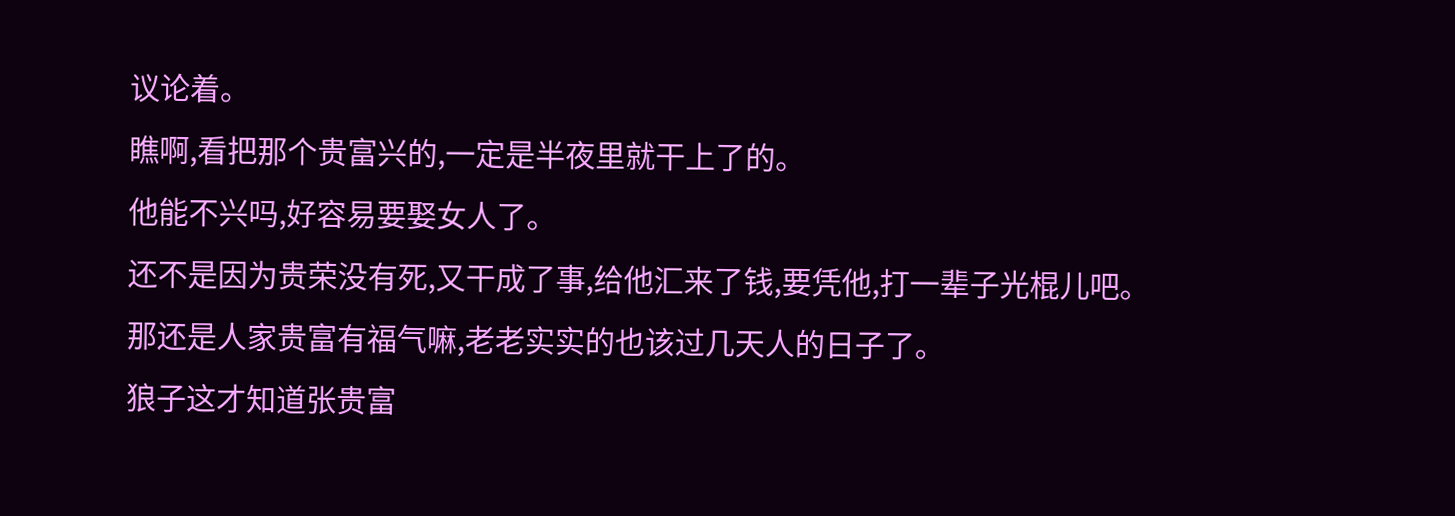议论着。
瞧啊,看把那个贵富兴的,一定是半夜里就干上了的。
他能不兴吗,好容易要娶女人了。
还不是因为贵荣没有死,又干成了事,给他汇来了钱,要凭他,打一辈子光棍儿吧。
那还是人家贵富有福气嘛,老老实实的也该过几天人的日子了。
狼子这才知道张贵富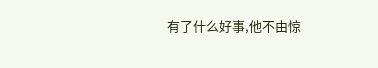有了什么好事,他不由惊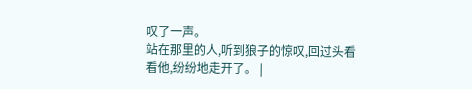叹了一声。
站在那里的人,听到狼子的惊叹,回过头看看他,纷纷地走开了。 |